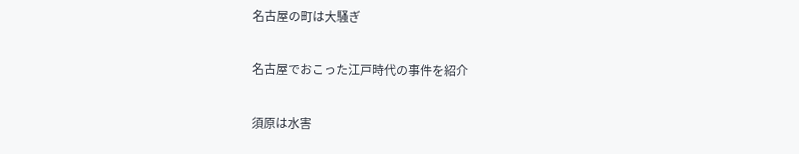名古屋の町は大騒ぎ

名古屋でおこった江戸時代の事件を紹介

須原は水害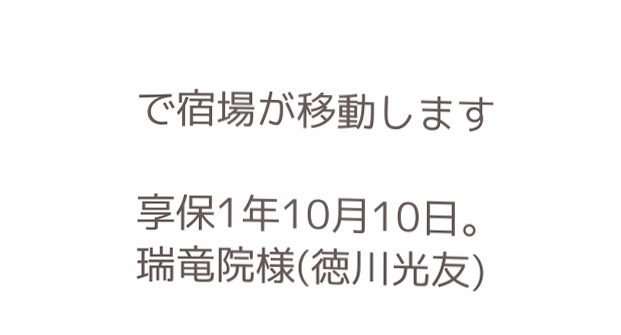で宿場が移動します

享保1年10月10日。
瑞竜院様(徳川光友)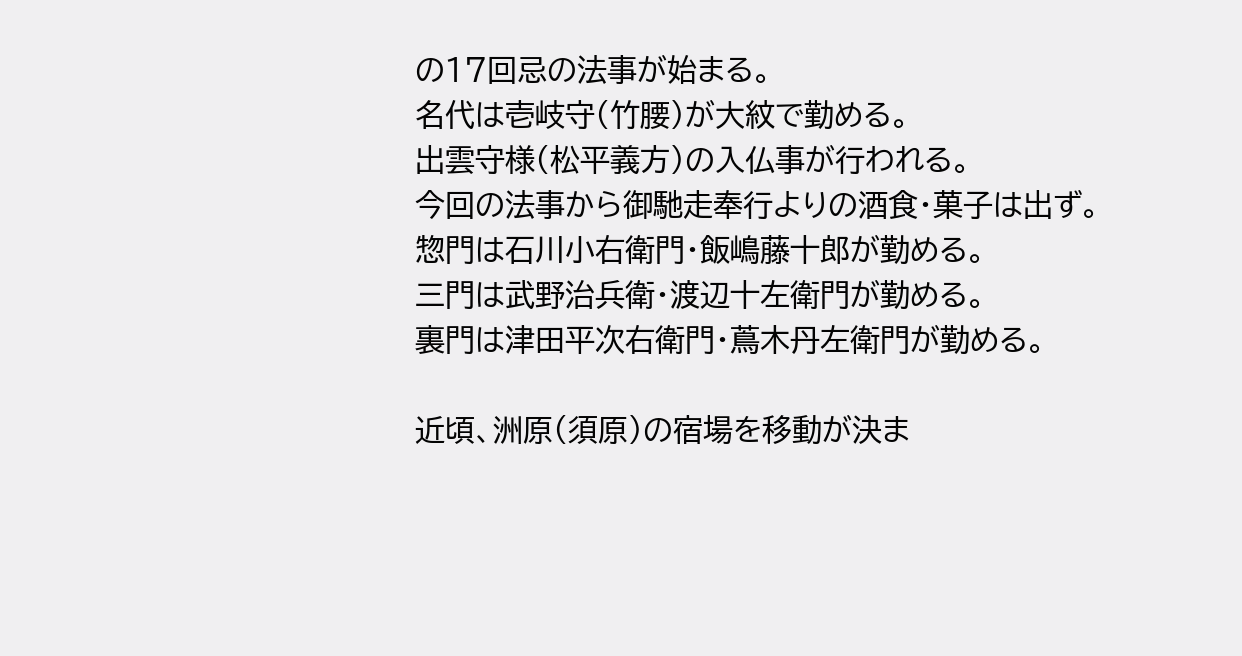の17回忌の法事が始まる。
名代は壱岐守(竹腰)が大紋で勤める。
出雲守様(松平義方)の入仏事が行われる。
今回の法事から御馳走奉行よりの酒食・菓子は出ず。
惣門は石川小右衛門・飯嶋藤十郎が勤める。
三門は武野治兵衛・渡辺十左衛門が勤める。
裏門は津田平次右衛門・蔦木丹左衛門が勤める。

近頃、洲原(須原)の宿場を移動が決ま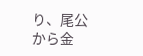り、尾公から金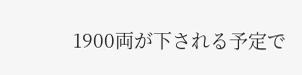1900両が下される予定で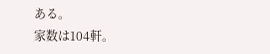ある。
家数は104軒。